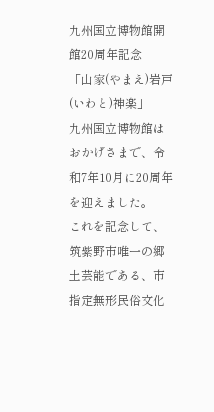九州国立博物館開館20周年記念
「山家(やまえ)岩戸(いわと)神楽」
九州国立博物館はおかげさまで、令和7年10月に20周年を迎えました。
これを記念して、筑紫野市唯一の郷土芸能である、市指定無形民俗文化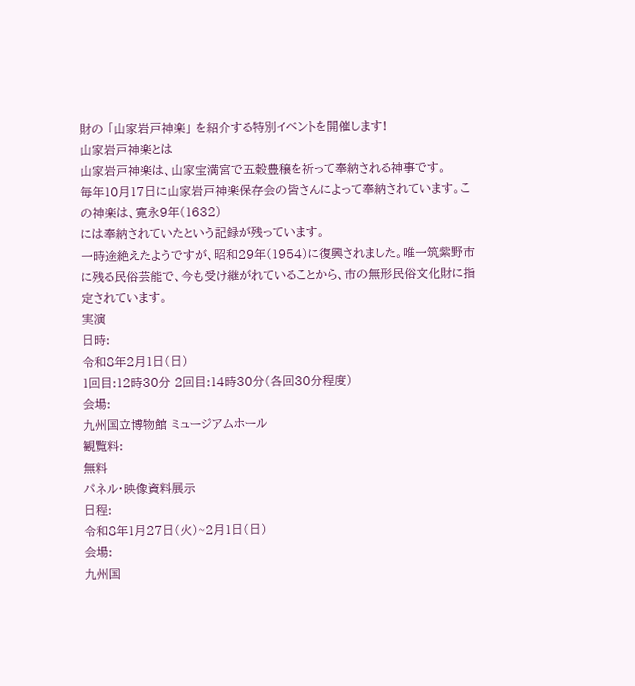財の 「山家岩戸神楽」 を紹介する特別イベントを開催します!
山家岩戸神楽とは
山家岩戸神楽は、山家宝満宮で五穀豊穣を祈って奉納される神事です。
毎年10月17日に山家岩戸神楽保存会の皆さんによって奉納されています。この神楽は、寛永9年(1632)
には奉納されていたという記録が残っています。
一時途絶えたようですが、昭和29年(1954)に復興されました。唯一筑紫野市に残る民俗芸能で、今も受け継がれていることから、市の無形民俗文化財に指定されています。
実演
日時:
令和8年2月1日(日)
1回目:12時30分 2回目:14時30分(各回30分程度)
会場:
九州国立博物館 ミュージアムホール
観覧料:
無料
パネル・映像資料展示
日程:
令和8年1月27日(火)~2月1日(日)
会場:
九州国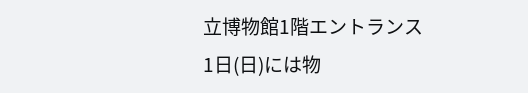立博物館1階エントランス
1日(日)には物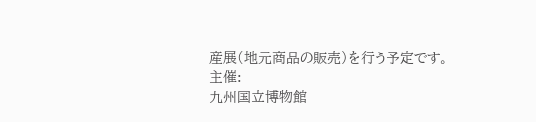産展(地元商品の販売)を行う予定です。
主催:
九州国立博物館